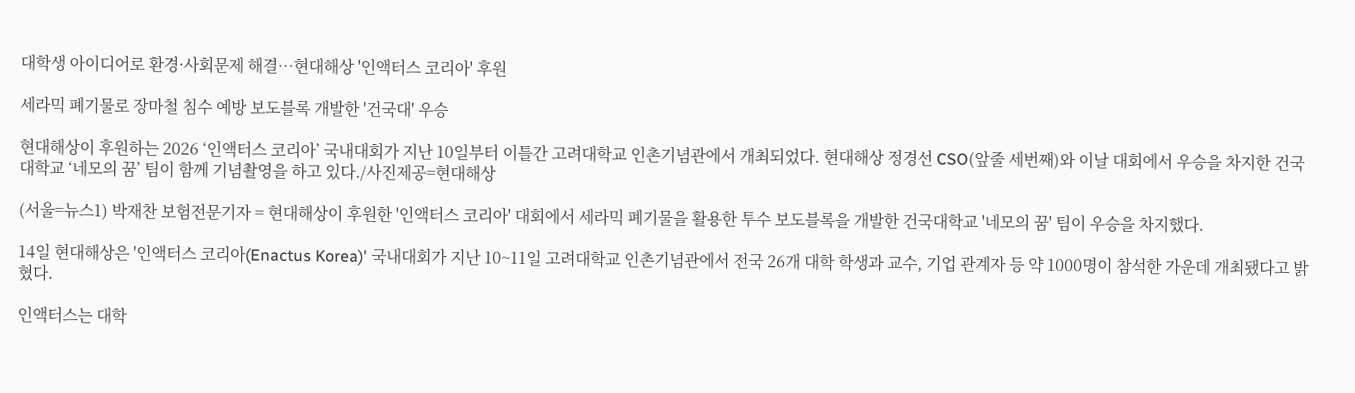대학생 아이디어로 환경·사회문제 해결…현대해상 '인액터스 코리아' 후원

세라믹 폐기물로 장마철 침수 예방 보도블록 개발한 '건국대' 우승

현대해상이 후원하는 2026 ‘인액터스 코리아’ 국내대회가 지난 10일부터 이틀간 고려대학교 인촌기념관에서 개최되었다. 현대해상 정경선 CSO(앞줄 세번째)와 이날 대회에서 우승을 차지한 건국대학교 ‘네모의 꿈’ 팀이 함께 기념촬영을 하고 있다./사진제공=현대해상

(서울=뉴스1) 박재찬 보험전문기자 = 현대해상이 후원한 '인액터스 코리아' 대회에서 세라믹 폐기물을 활용한 투수 보도블록을 개발한 건국대학교 '네모의 꿈' 팀이 우승을 차지했다.

14일 현대해상은 '인액터스 코리아(Enactus Korea)' 국내대회가 지난 10~11일 고려대학교 인촌기념관에서 전국 26개 대학 학생과 교수, 기업 관계자 등 약 1000명이 참석한 가운데 개최됐다고 밝혔다.

인액터스는 대학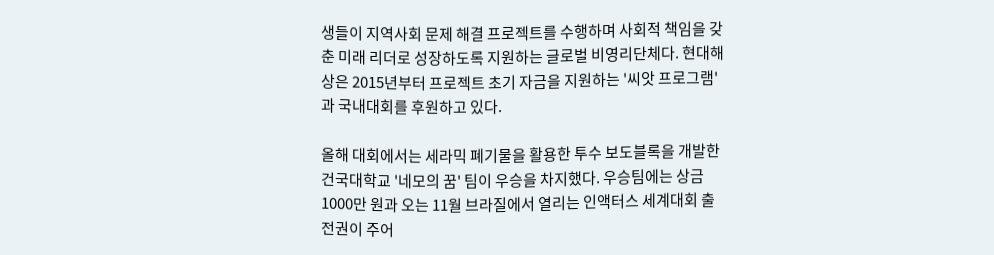생들이 지역사회 문제 해결 프로젝트를 수행하며 사회적 책임을 갖춘 미래 리더로 성장하도록 지원하는 글로벌 비영리단체다. 현대해상은 2015년부터 프로젝트 초기 자금을 지원하는 '씨앗 프로그램'과 국내대회를 후원하고 있다.

올해 대회에서는 세라믹 폐기물을 활용한 투수 보도블록을 개발한 건국대학교 '네모의 꿈' 팀이 우승을 차지했다. 우승팀에는 상금 1000만 원과 오는 11월 브라질에서 열리는 인액터스 세계대회 출전권이 주어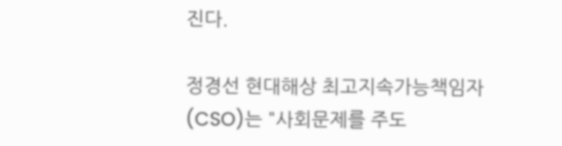진다.

정경선 현대해상 최고지속가능책임자(CSO)는 "사회문제를 주도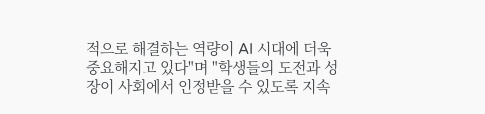적으로 해결하는 역량이 AI 시대에 더욱 중요해지고 있다"며 "학생들의 도전과 성장이 사회에서 인정받을 수 있도록 지속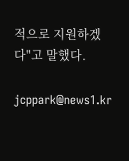적으로 지원하겠다"고 말했다.

jcppark@news1.kr